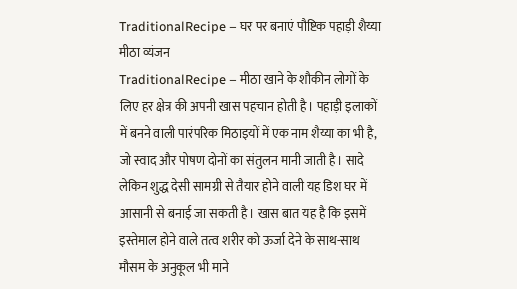TraditionalRecipe – घर पर बनाएं पौष्टिक पहाड़ी शैय्या मीठा व्यंजन
TraditionalRecipe – मीठा खाने के शौकीन लोगों के लिए हर क्षेत्र की अपनी खास पहचान होती है। पहाड़ी इलाकों में बनने वाली पारंपरिक मिठाइयों में एक नाम शैय्या का भी है, जो स्वाद और पोषण दोनों का संतुलन मानी जाती है। सादे लेकिन शुद्ध देसी सामग्री से तैयार होने वाली यह डिश घर में आसानी से बनाई जा सकती है। खास बात यह है कि इसमें इस्तेमाल होने वाले तत्व शरीर को ऊर्जा देने के साथ-साथ मौसम के अनुकूल भी माने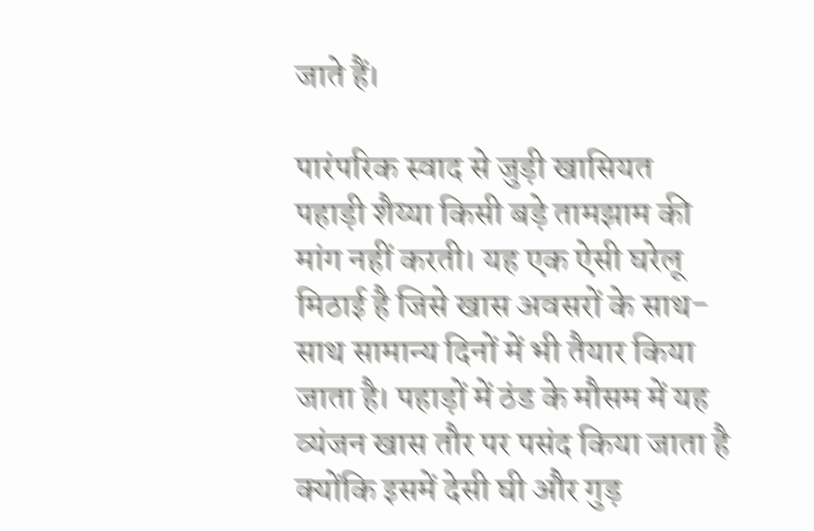जाते हैं।

पारंपरिक स्वाद से जुड़ी खासियत
पहाड़ी शैय्या किसी बड़े तामझाम की मांग नहीं करती। यह एक ऐसी घरेलू मिठाई है जिसे खास अवसरों के साथ-साथ सामान्य दिनों में भी तैयार किया जाता है। पहाड़ों में ठंड के मौसम में यह व्यंजन खास तौर पर पसंद किया जाता है क्योंकि इसमें देसी घी और गुड़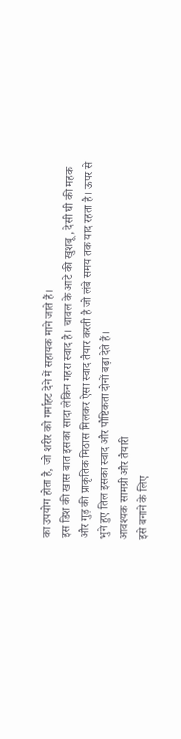का उपयोग होता है, जो शरीर को गर्माहट देने में सहायक माने जाते हैं।
इस डिश की खास बात इसका सादा लेकिन गहरा स्वाद है। चावल के आटे की खुशबू, देसी घी की महक और गुड़ की प्राकृतिक मिठास मिलकर ऐसा स्वाद तैयार करती है जो लंबे समय तक याद रहता है। ऊपर से भुने हुए तिल इसका स्वाद और पौष्टिकता दोनों बढ़ा देते हैं।
आवश्यक सामग्री और तैयारी
इसे बनाने के लिए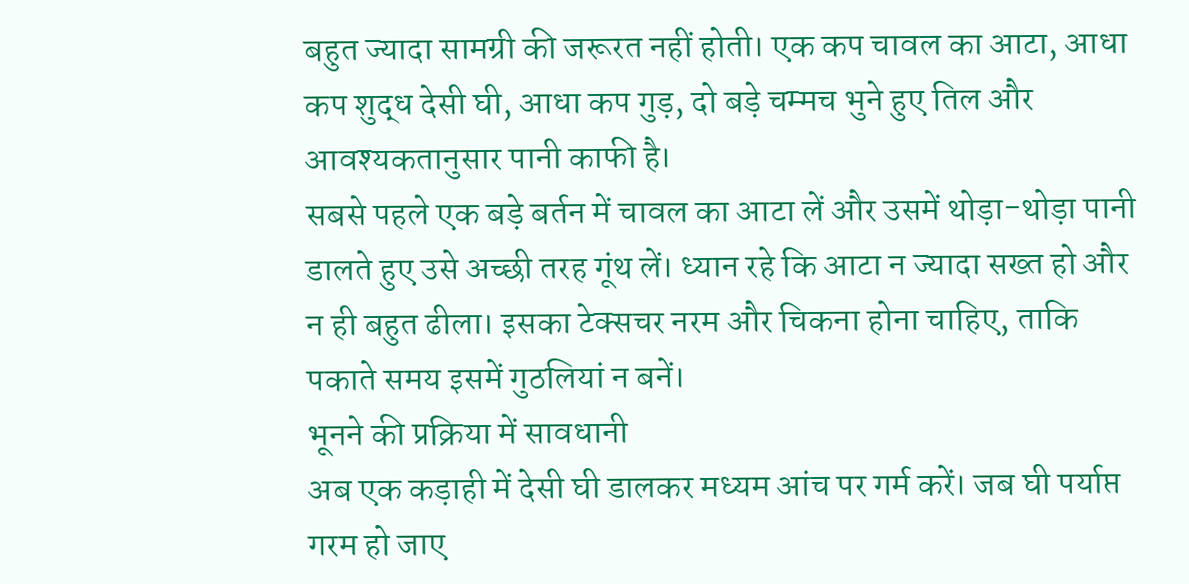बहुत ज्यादा सामग्री की जरूरत नहीं होती। एक कप चावल का आटा, आधा कप शुद्ध देसी घी, आधा कप गुड़, दो बड़े चम्मच भुने हुए तिल और आवश्यकतानुसार पानी काफी है।
सबसे पहले एक बड़े बर्तन में चावल का आटा लें और उसमें थोड़ा-थोड़ा पानी डालते हुए उसे अच्छी तरह गूंथ लें। ध्यान रहे कि आटा न ज्यादा सख्त हो और न ही बहुत ढीला। इसका टेक्सचर नरम और चिकना होना चाहिए, ताकि पकाते समय इसमें गुठलियां न बनें।
भूनने की प्रक्रिया में सावधानी
अब एक कड़ाही में देसी घी डालकर मध्यम आंच पर गर्म करें। जब घी पर्याप्त गरम हो जाए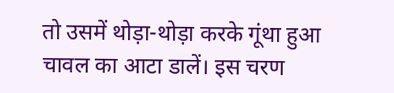तो उसमें थोड़ा-थोड़ा करके गूंथा हुआ चावल का आटा डालें। इस चरण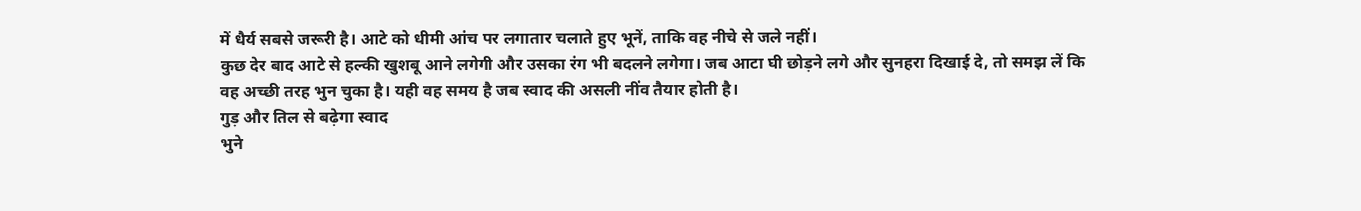में धैर्य सबसे जरूरी है। आटे को धीमी आंच पर लगातार चलाते हुए भूनें, ताकि वह नीचे से जले नहीं।
कुछ देर बाद आटे से हल्की खुशबू आने लगेगी और उसका रंग भी बदलने लगेगा। जब आटा घी छोड़ने लगे और सुनहरा दिखाई दे, तो समझ लें कि वह अच्छी तरह भुन चुका है। यही वह समय है जब स्वाद की असली नींव तैयार होती है।
गुड़ और तिल से बढ़ेगा स्वाद
भुने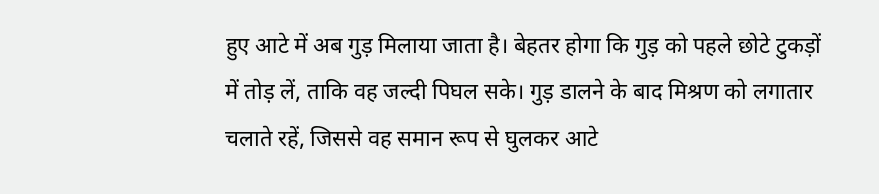हुए आटे में अब गुड़ मिलाया जाता है। बेहतर होगा कि गुड़ को पहले छोटे टुकड़ों में तोड़ लें, ताकि वह जल्दी पिघल सके। गुड़ डालने के बाद मिश्रण को लगातार चलाते रहें, जिससे वह समान रूप से घुलकर आटे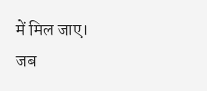में मिल जाए।
जब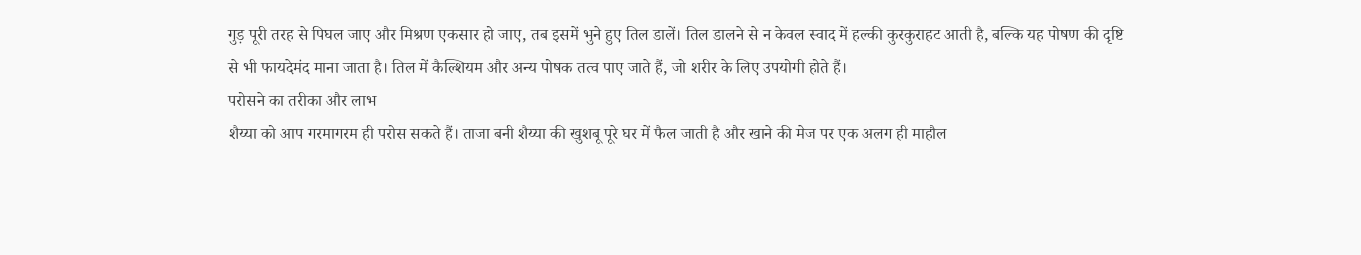गुड़ पूरी तरह से पिघल जाए और मिश्रण एकसार हो जाए, तब इसमें भुने हुए तिल डालें। तिल डालने से न केवल स्वाद में हल्की कुरकुराहट आती है, बल्कि यह पोषण की दृष्टि से भी फायदेमंद माना जाता है। तिल में कैल्शियम और अन्य पोषक तत्व पाए जाते हैं, जो शरीर के लिए उपयोगी होते हैं।
परोसने का तरीका और लाभ
शैय्या को आप गरमागरम ही परोस सकते हैं। ताजा बनी शैय्या की खुशबू पूरे घर में फैल जाती है और खाने की मेज पर एक अलग ही माहौल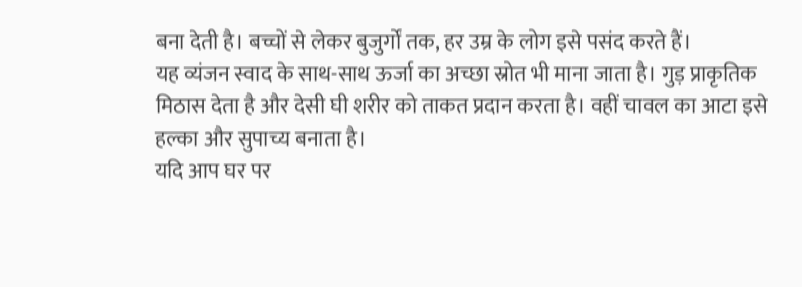बना देती है। बच्चों से लेकर बुजुर्गों तक, हर उम्र के लोग इसे पसंद करते हैं।
यह व्यंजन स्वाद के साथ-साथ ऊर्जा का अच्छा स्रोत भी माना जाता है। गुड़ प्राकृतिक मिठास देता है और देसी घी शरीर को ताकत प्रदान करता है। वहीं चावल का आटा इसे हल्का और सुपाच्य बनाता है।
यदि आप घर पर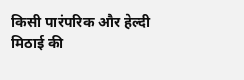किसी पारंपरिक और हेल्दी मिठाई की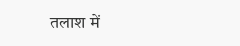तलाश में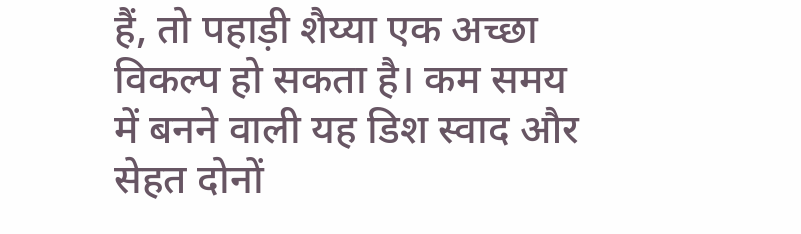हैं, तो पहाड़ी शैय्या एक अच्छा विकल्प हो सकता है। कम समय में बनने वाली यह डिश स्वाद और सेहत दोनों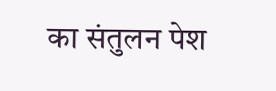का संतुलन पेश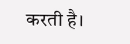करती है।